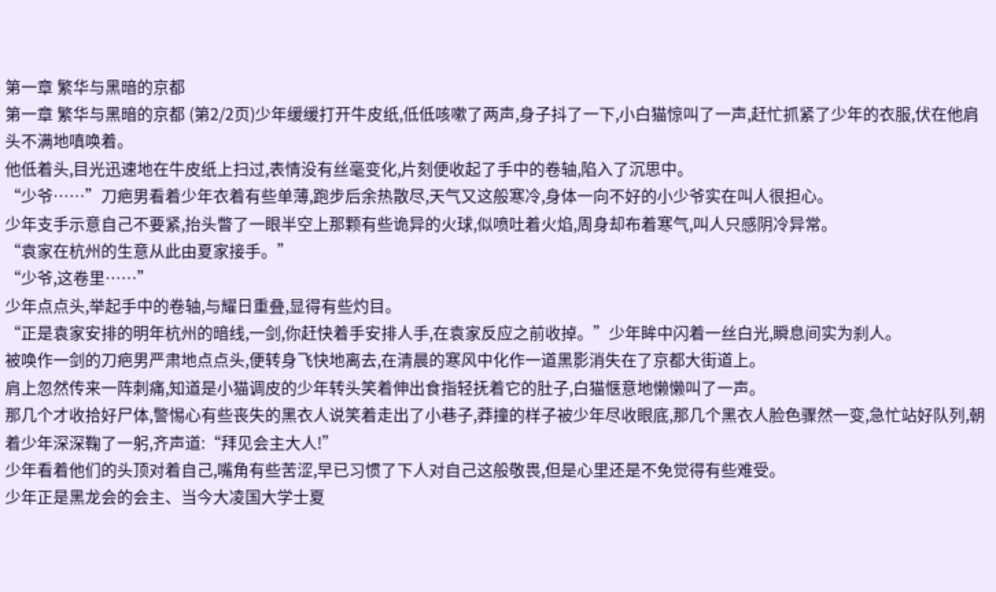第一章 繁华与黑暗的京都
第一章 繁华与黑暗的京都 (第2/2页)少年缓缓打开牛皮纸,低低咳嗽了两声,身子抖了一下,小白猫惊叫了一声,赶忙抓紧了少年的衣服,伏在他肩头不满地嗔唤着。
他低着头,目光迅速地在牛皮纸上扫过,表情没有丝毫变化,片刻便收起了手中的卷轴,陷入了沉思中。
“少爷……”刀疤男看着少年衣着有些单薄,跑步后余热散尽,天气又这般寒冷,身体一向不好的小少爷实在叫人很担心。
少年支手示意自己不要紧,抬头瞥了一眼半空上那颗有些诡异的火球,似喷吐着火焰,周身却布着寒气,叫人只感阴冷异常。
“袁家在杭州的生意从此由夏家接手。”
“少爷,这卷里……”
少年点点头,举起手中的卷轴,与耀日重叠,显得有些灼目。
“正是袁家安排的明年杭州的暗线,一剑,你赶快着手安排人手,在袁家反应之前收掉。”少年眸中闪着一丝白光,瞬息间实为刹人。
被唤作一剑的刀疤男严肃地点点头,便转身飞快地离去,在清晨的寒风中化作一道黑影消失在了京都大街道上。
肩上忽然传来一阵刺痛,知道是小猫调皮的少年转头笑着伸出食指轻抚着它的肚子,白猫惬意地懒懒叫了一声。
那几个才收拾好尸体,警惕心有些丧失的黑衣人说笑着走出了小巷子,莽撞的样子被少年尽收眼底,那几个黑衣人脸色骤然一变,急忙站好队列,朝着少年深深鞠了一躬,齐声道:“拜见会主大人!”
少年看着他们的头顶对着自己,嘴角有些苦涩,早已习惯了下人对自己这般敬畏,但是心里还是不免觉得有些难受。
少年正是黑龙会的会主、当今大凌国大学士夏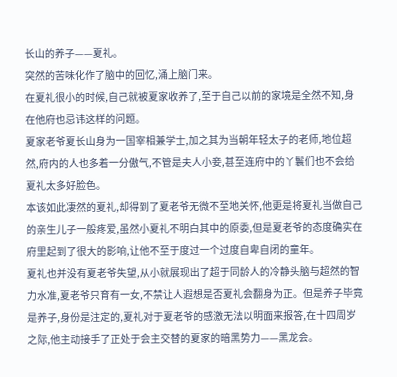长山的养子——夏礼。
突然的苦味化作了脑中的回忆,涌上脑门来。
在夏礼很小的时候,自己就被夏家收养了,至于自己以前的家境是全然不知,身在他府也忌讳这样的问题。
夏家老爷夏长山身为一国宰相兼学士,加之其为当朝年轻太子的老师,地位超然,府内的人也多着一分傲气,不管是夫人小妾,甚至连府中的丫鬟们也不会给夏礼太多好脸色。
本该如此凄然的夏礼,却得到了夏老爷无微不至地关怀,他更是将夏礼当做自己的亲生儿子一般疼爱,虽然小夏礼不明白其中的原委,但是夏老爷的态度确实在府里起到了很大的影响,让他不至于度过一个过度自卑自闭的童年。
夏礼也并没有夏老爷失望,从小就展现出了超于同龄人的冷静头脑与超然的智力水准,夏老爷只育有一女,不禁让人遐想是否夏礼会翻身为正。但是养子毕竟是养子,身份是注定的,夏礼对于夏老爷的感激无法以明面来报答,在十四周岁之际,他主动接手了正处于会主交替的夏家的暗黑势力——黑龙会。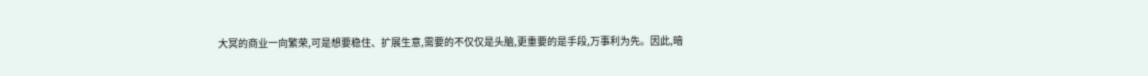大冥的商业一向繁荣,可是想要稳住、扩展生意,需要的不仅仅是头脑,更重要的是手段,万事利为先。因此,暗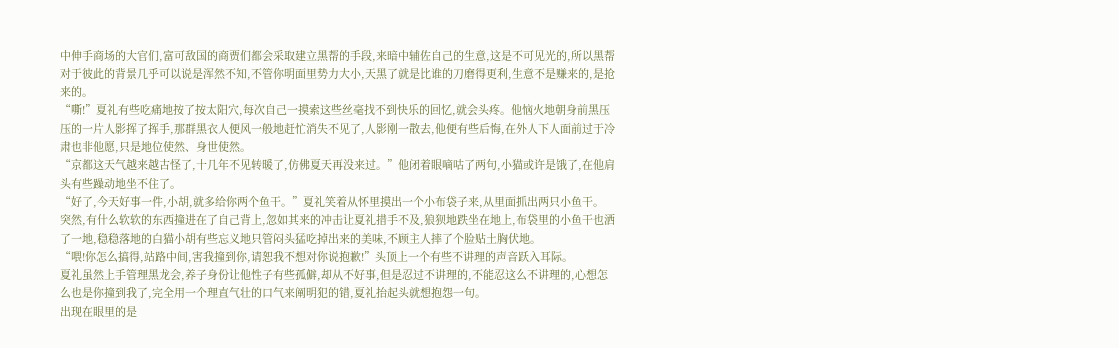中伸手商场的大官们,富可敌国的商贾们都会采取建立黑帮的手段,来暗中辅佐自己的生意,这是不可见光的,所以黑帮对于彼此的背景几乎可以说是浑然不知,不管你明面里势力大小,天黑了就是比谁的刀磨得更利,生意不是赚来的,是抢来的。
“嘶!”夏礼有些吃痛地按了按太阳穴,每次自己一摸索这些丝毫找不到快乐的回忆,就会头疼。他恼火地朝身前黑压压的一片人影挥了挥手,那群黑衣人便风一般地赶忙消失不见了,人影刚一散去,他便有些后悔,在外人下人面前过于冷肃也非他愿,只是地位使然、身世使然。
“京都这天气越来越古怪了,十几年不见转暖了,仿佛夏天再没来过。”他闭着眼嘀咕了两句,小猫或许是饿了,在他肩头有些躁动地坐不住了。
“好了,今天好事一件,小胡,就多给你两个鱼干。”夏礼笑着从怀里摸出一个小布袋子来,从里面抓出两只小鱼干。
突然,有什么软软的东西撞进在了自己背上,忽如其来的冲击让夏礼措手不及,狼狈地跌坐在地上,布袋里的小鱼干也洒了一地,稳稳落地的白猫小胡有些忘义地只管闷头猛吃掉出来的美味,不顾主人摔了个脸贴土胸伏地。
“喂!你怎么搞得,站路中间,害我撞到你,请恕我不想对你说抱歉!”头顶上一个有些不讲理的声音跃入耳际。
夏礼虽然上手管理黑龙会,养子身份让他性子有些孤僻,却从不好事,但是忍过不讲理的,不能忍这么不讲理的,心想怎么也是你撞到我了,完全用一个理直气壮的口气来阐明犯的错,夏礼抬起头就想抱怨一句。
出现在眼里的是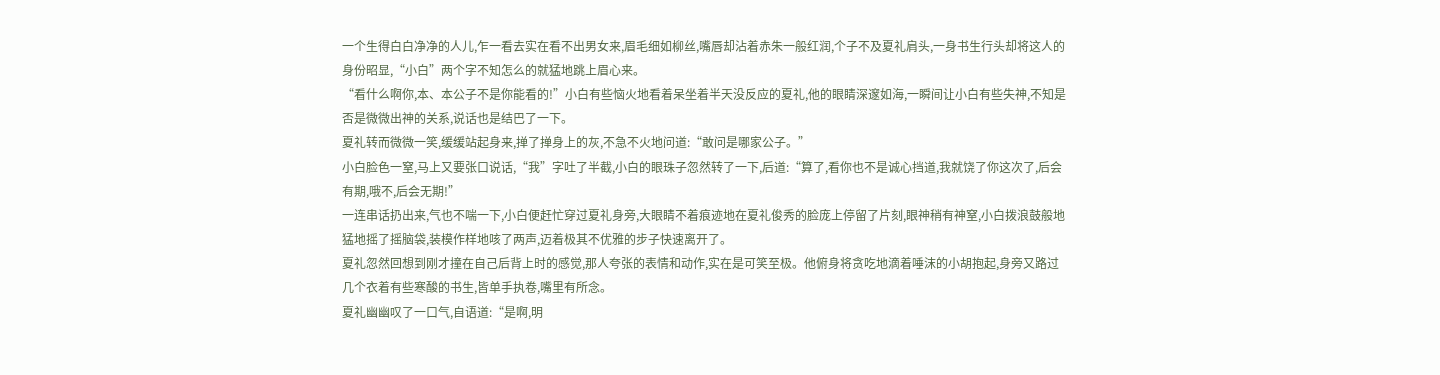一个生得白白净净的人儿,乍一看去实在看不出男女来,眉毛细如柳丝,嘴唇却沾着赤朱一般红润,个子不及夏礼肩头,一身书生行头却将这人的身份昭显,“小白”两个字不知怎么的就猛地跳上眉心来。
“看什么啊你,本、本公子不是你能看的!”小白有些恼火地看着呆坐着半天没反应的夏礼,他的眼睛深邃如海,一瞬间让小白有些失神,不知是否是微微出神的关系,说话也是结巴了一下。
夏礼转而微微一笑,缓缓站起身来,掸了掸身上的灰,不急不火地问道:“敢问是哪家公子。”
小白脸色一窒,马上又要张口说话,“我”字吐了半截,小白的眼珠子忽然转了一下,后道:“算了,看你也不是诚心挡道,我就饶了你这次了,后会有期,哦不,后会无期!”
一连串话扔出来,气也不喘一下,小白便赶忙穿过夏礼身旁,大眼睛不着痕迹地在夏礼俊秀的脸庞上停留了片刻,眼神稍有神窒,小白拨浪鼓般地猛地摇了摇脑袋,装模作样地咳了两声,迈着极其不优雅的步子快速离开了。
夏礼忽然回想到刚才撞在自己后背上时的感觉,那人夸张的表情和动作,实在是可笑至极。他俯身将贪吃地滴着唾沫的小胡抱起,身旁又路过几个衣着有些寒酸的书生,皆单手执卷,嘴里有所念。
夏礼幽幽叹了一口气,自语道:“是啊,明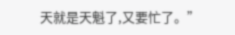天就是天魁了,又要忙了。”